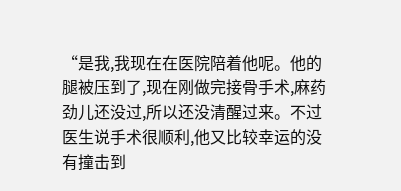“是我,我现在在医院陪着他呢。他的腿被压到了,现在刚做完接骨手术,麻药劲儿还没过,所以还没清醒过来。不过医生说手术很顺利,他又比较幸运的没有撞击到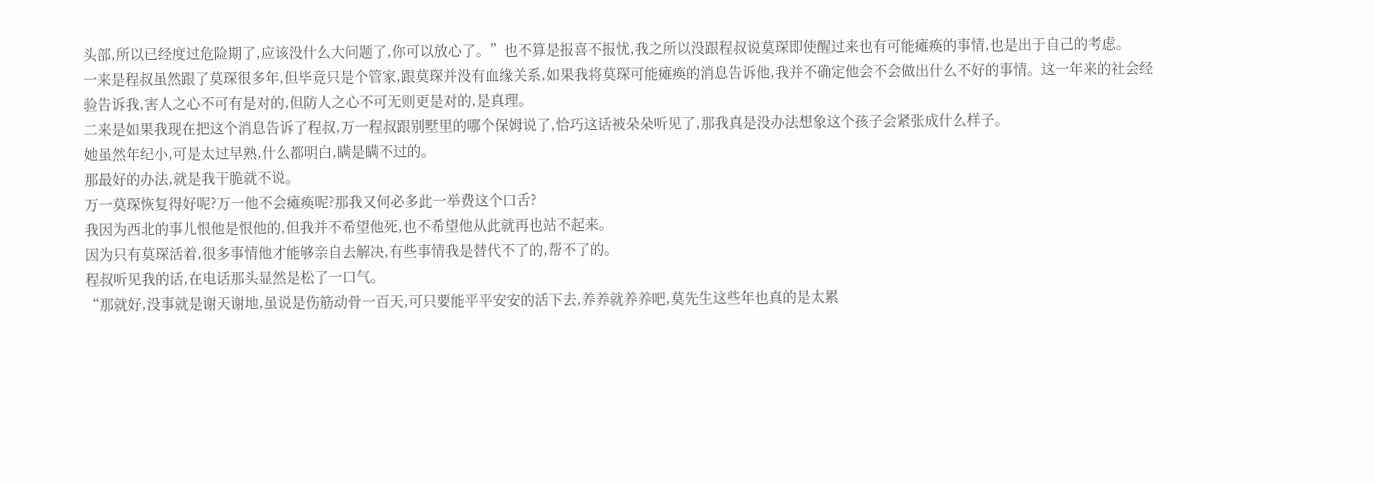头部,所以已经度过危险期了,应该没什么大问题了,你可以放心了。”也不算是报喜不报忧,我之所以没跟程叔说莫琛即使醒过来也有可能瘫痪的事情,也是出于自己的考虑。
一来是程叔虽然跟了莫琛很多年,但毕竟只是个管家,跟莫琛并没有血缘关系,如果我将莫琛可能瘫痪的消息告诉他,我并不确定他会不会做出什么不好的事情。这一年来的社会经验告诉我,害人之心不可有是对的,但防人之心不可无则更是对的,是真理。
二来是如果我现在把这个消息告诉了程叔,万一程叔跟别墅里的哪个保姆说了,恰巧这话被朵朵听见了,那我真是没办法想象这个孩子会紧张成什么样子。
她虽然年纪小,可是太过早熟,什么都明白,瞒是瞒不过的。
那最好的办法,就是我干脆就不说。
万一莫琛恢复得好呢?万一他不会瘫痪呢?那我又何必多此一举费这个口舌?
我因为西北的事儿恨他是恨他的,但我并不希望他死,也不希望他从此就再也站不起来。
因为只有莫琛活着,很多事情他才能够亲自去解决,有些事情我是替代不了的,帮不了的。
程叔听见我的话,在电话那头显然是松了一口气。
“那就好,没事就是谢天谢地,虽说是伤筋动骨一百天,可只要能平平安安的活下去,养养就养养吧,莫先生这些年也真的是太累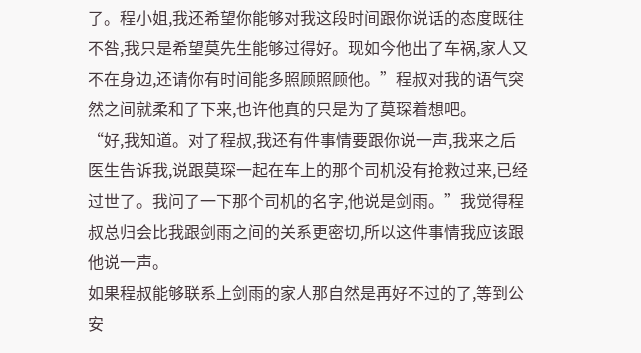了。程小姐,我还希望你能够对我这段时间跟你说话的态度既往不咎,我只是希望莫先生能够过得好。现如今他出了车祸,家人又不在身边,还请你有时间能多照顾照顾他。”程叔对我的语气突然之间就柔和了下来,也许他真的只是为了莫琛着想吧。
“好,我知道。对了程叔,我还有件事情要跟你说一声,我来之后医生告诉我,说跟莫琛一起在车上的那个司机没有抢救过来,已经过世了。我问了一下那个司机的名字,他说是剑雨。”我觉得程叔总归会比我跟剑雨之间的关系更密切,所以这件事情我应该跟他说一声。
如果程叔能够联系上剑雨的家人那自然是再好不过的了,等到公安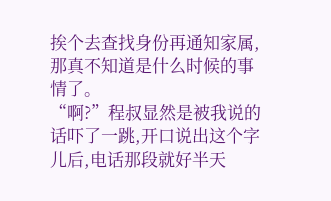挨个去查找身份再通知家属,那真不知道是什么时候的事情了。
“啊?”程叔显然是被我说的话吓了一跳,开口说出这个字儿后,电话那段就好半天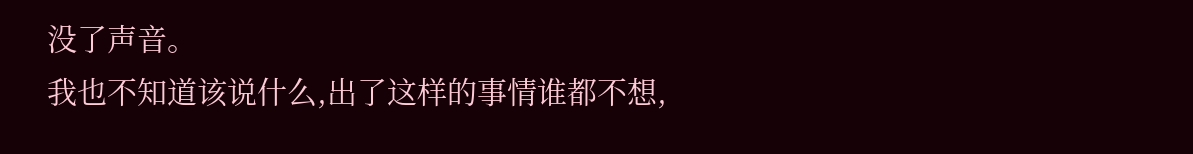没了声音。
我也不知道该说什么,出了这样的事情谁都不想,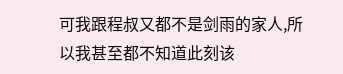可我跟程叔又都不是剑雨的家人,所以我甚至都不知道此刻该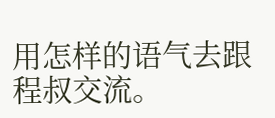用怎样的语气去跟程叔交流。